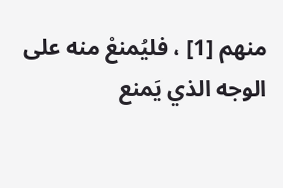منهم [1] ، فليُمنعْ منه على الوجه الذي يَمنع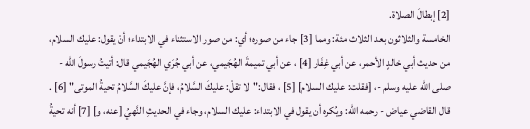[2] إبطالَ الصلاة.
الخامسة والثلاثون بعد الثلاث مئة: ومما [3] جاء من صوره؛ أي: من صور الاستثناء في الابتداء؛ أنْ يقول: عليك السلام، من حديث أبي خالدٍ الأحمر، عن أبي غِفَار [4] ، عن أبي تميمةَ الهُجَيمي، عن أبي جُرَي الهُجَيمي قال: أتيتُ رسولَ الله - صلى الله عليه وسلم -، [فقلت: عليك السلام] [5] ، فقال:"لا تقلْ: عليكَ السَّلامُ، فإنَّ عليكَ السَّلامُ تحيةُ الموتى" [6] .
قال القاضي عياض - رحمه الله: ويُكره أن يقول في الابتداء: عليك السلام، وجاء في الحديثِ النَّهيُ [عنه، و] [7] أنه تحيةُ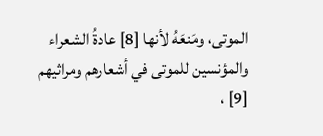الموتى، ومَنعَهُ لأنها [8] عادةُ الشعراء والمؤنسين للموتى في أشعارهم ومراثيهم [9] ،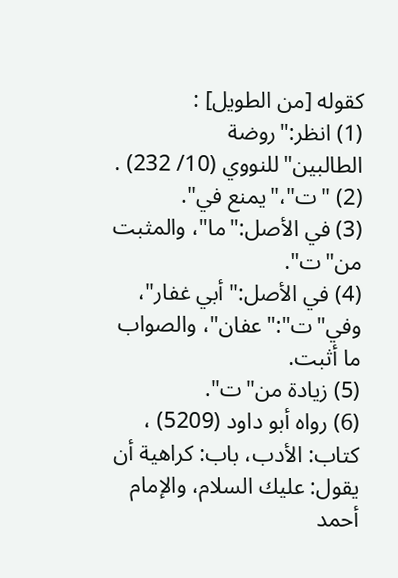كقوله [من الطويل] :
(1) انظر:"روضة الطالبين"للنووي (10/ 232) .
(2) "ت"،"يمنع في".
(3) في الأصل:"ما"، والمثبت من"ت".
(4) في الأصل:"أبي غفار"، وفي"ت":"عفان"، والصواب ما أثبت.
(5) زيادة من"ت".
(6) رواه أبو داود (5209) ، كتاب: الأدب، باب: كراهية أن يقول: عليك السلام، والإمام أحمد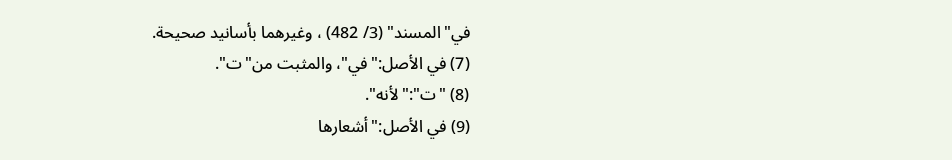في"المسند" (3/ 482) ، وغيرهما بأسانيد صحيحة.
(7) في الأصل:"في"، والمثبت من"ت".
(8) "ت":"لأنه".
(9) في الأصل:"أشعارها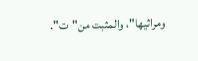ومراثيها"، والمثبت من"ت".